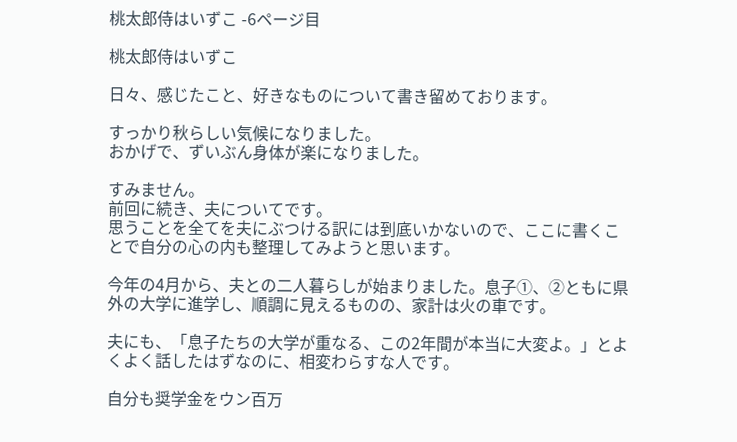桃太郎侍はいずこ -6ページ目

桃太郎侍はいずこ

日々、感じたこと、好きなものについて書き留めております。

すっかり秋らしい気候になりました。
おかげで、ずいぶん身体が楽になりました。

すみません。
前回に続き、夫についてです。
思うことを全てを夫にぶつける訳には到底いかないので、ここに書くことで自分の心の内も整理してみようと思います。

今年の4月から、夫との二人暮らしが始まりました。息子①、②ともに県外の大学に進学し、順調に見えるものの、家計は火の車です。

夫にも、「息子たちの大学が重なる、この2年間が本当に大変よ。」とよくよく話したはずなのに、相変わらすな人です。

自分も奨学金をウン百万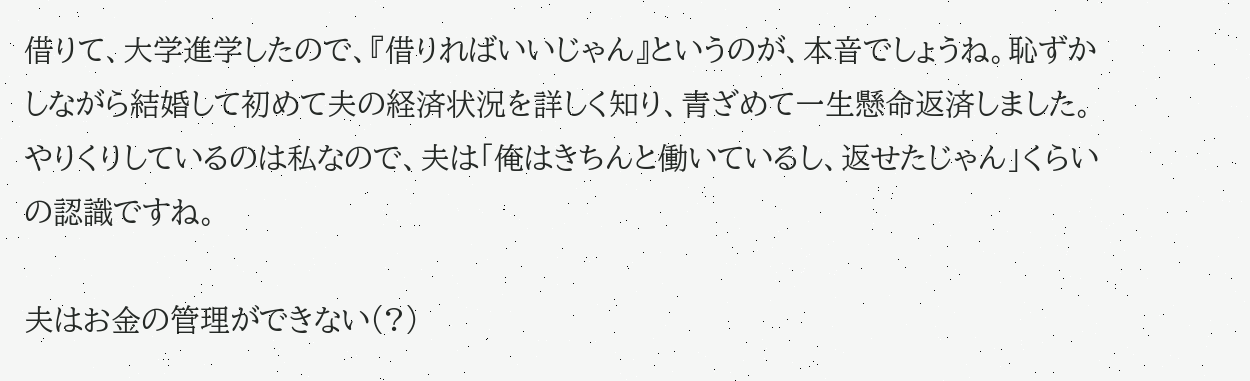借りて、大学進学したので、『借りればいいじゃん』というのが、本音でしょうね。恥ずかしながら結婚して初めて夫の経済状況を詳しく知り、青ざめて一生懸命返済しました。やりくりしているのは私なので、夫は「俺はきちんと働いているし、返せたじゃん」くらいの認識ですね。

夫はお金の管理ができない(?)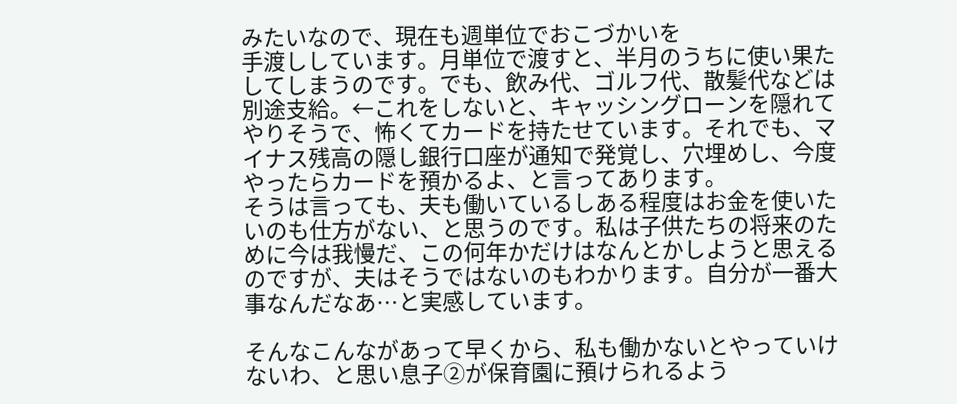みたいなので、現在も週単位でおこづかいを
手渡ししています。月単位で渡すと、半月のうちに使い果たしてしまうのです。でも、飲み代、ゴルフ代、散髪代などは別途支給。←これをしないと、キャッシングローンを隠れてやりそうで、怖くてカードを持たせています。それでも、マイナス残高の隠し銀行口座が通知で発覚し、穴埋めし、今度やったらカードを預かるよ、と言ってあります。
そうは言っても、夫も働いているしある程度はお金を使いたいのも仕方がない、と思うのです。私は子供たちの将来のために今は我慢だ、この何年かだけはなんとかしようと思えるのですが、夫はそうではないのもわかります。自分が一番大事なんだなあ…と実感しています。

そんなこんながあって早くから、私も働かないとやっていけないわ、と思い息子②が保育園に預けられるよう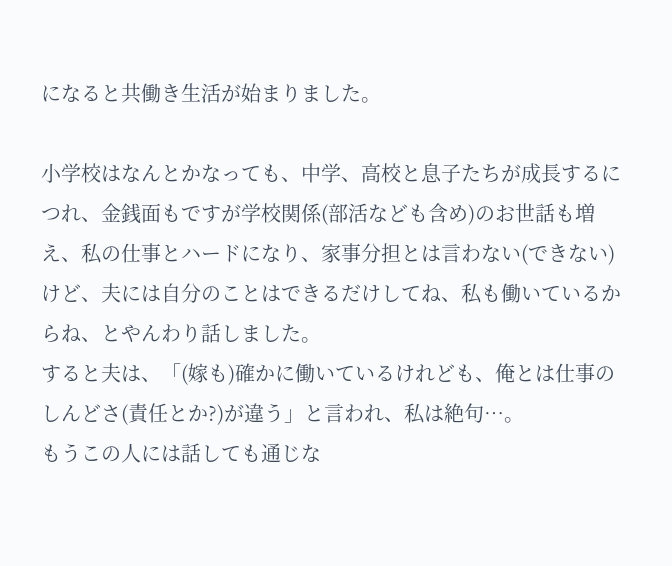になると共働き生活が始まりました。

小学校はなんとかなっても、中学、高校と息子たちが成長するにつれ、金銭面もですが学校関係(部活なども含め)のお世話も増え、私の仕事とハードになり、家事分担とは言わない(できない)けど、夫には自分のことはできるだけしてね、私も働いているからね、とやんわり話しました。
すると夫は、「(嫁も)確かに働いているけれども、俺とは仕事のしんどさ(責任とか?)が違う」と言われ、私は絶句…。
もうこの人には話しても通じな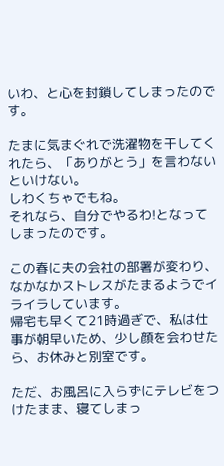いわ、と心を封鎖してしまったのです。

たまに気まぐれで洗濯物を干してくれたら、「ありがとう」を言わないといけない。
しわくちゃでもね。
それなら、自分でやるわ!となってしまったのです。

この春に夫の会社の部署が変わり、なかなかストレスがたまるようでイライラしています。
帰宅も早くて21時過ぎで、私は仕事が朝早いため、少し顔を会わせたら、お休みと別室です。

ただ、お風呂に入らずにテレビをつけたまま、寝てしまっ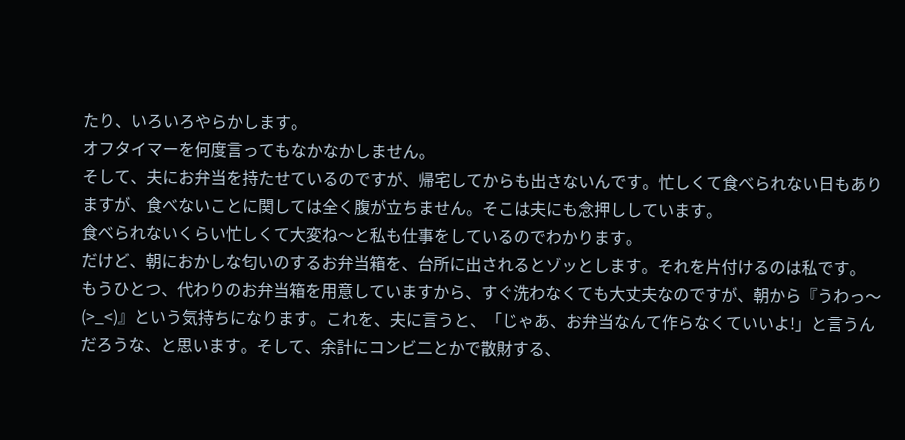たり、いろいろやらかします。
オフタイマーを何度言ってもなかなかしません。
そして、夫にお弁当を持たせているのですが、帰宅してからも出さないんです。忙しくて食べられない日もありますが、食べないことに関しては全く腹が立ちません。そこは夫にも念押ししています。
食べられないくらい忙しくて大変ね〜と私も仕事をしているのでわかります。
だけど、朝におかしな匂いのするお弁当箱を、台所に出されるとゾッとします。それを片付けるのは私です。
もうひとつ、代わりのお弁当箱を用意していますから、すぐ洗わなくても大丈夫なのですが、朝から『うわっ〜(>_<)』という気持ちになります。これを、夫に言うと、「じゃあ、お弁当なんて作らなくていいよ!」と言うんだろうな、と思います。そして、余計にコンビ二とかで散財する、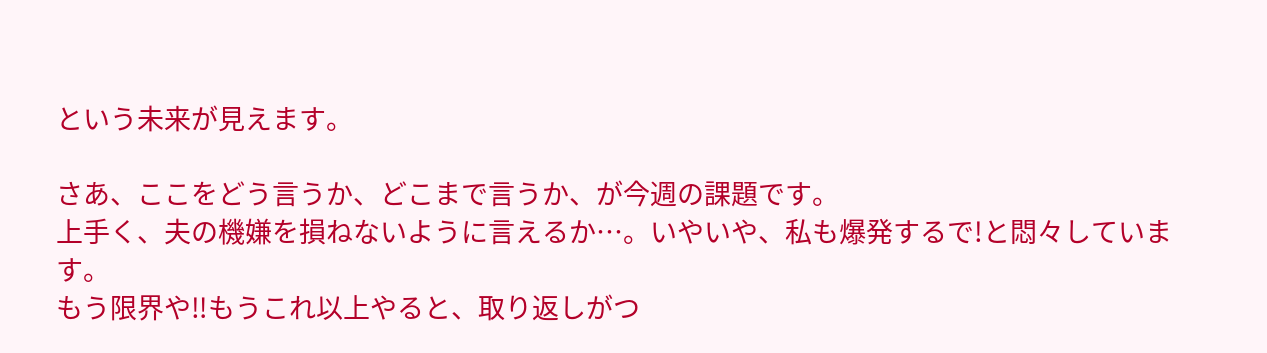という未来が見えます。

さあ、ここをどう言うか、どこまで言うか、が今週の課題です。
上手く、夫の機嫌を損ねないように言えるか…。いやいや、私も爆発するで!と悶々しています。
もう限界や‼もうこれ以上やると、取り返しがつ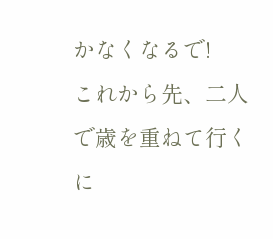かなくなるで!
これから先、二人で歳を重ねて行くに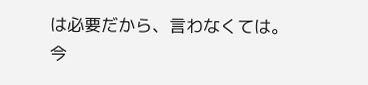は必要だから、言わなくては。
今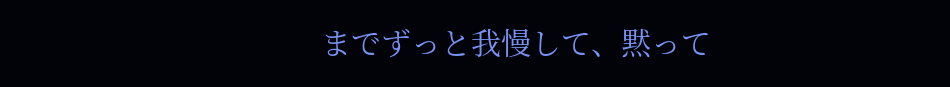までずっと我慢して、黙って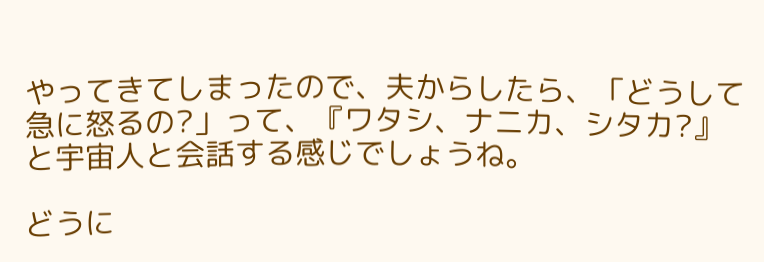やってきてしまったので、夫からしたら、「どうして急に怒るの?」って、『ワタシ、ナニカ、シタカ?』と宇宙人と会話する感じでしょうね。

どうに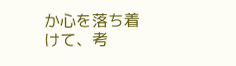か心を落ち着けて、考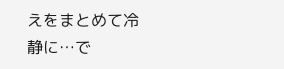えをまとめて冷静に…で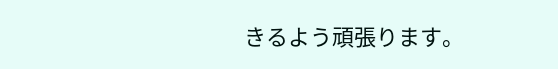きるよう頑張ります。